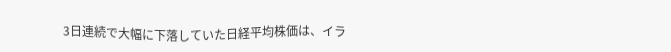3日連続で大幅に下落していた日経平均株価は、イラ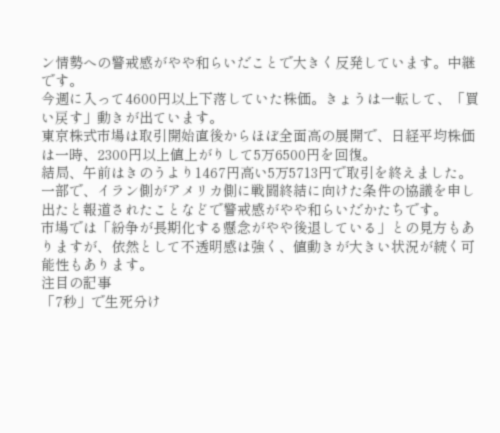ン情勢への警戒感がやや和らいだことで大きく反発しています。中継です。
今週に入って4600円以上下落していた株価。きょうは一転して、「買い戻す」動きが出ています。
東京株式市場は取引開始直後からほぼ全面高の展開で、日経平均株価は一時、2300円以上値上がりして5万6500円を回復。
結局、午前はきのうより1467円高い5万5713円で取引を終えました。
一部で、イラン側がアメリカ側に戦闘終結に向けた条件の協議を申し出たと報道されたことなどで警戒感がやや和らいだかたちです。
市場では「紛争が長期化する懸念がやや後退している」との見方もありますが、依然として不透明感は強く、値動きが大きい状況が続く可能性もあります。
注目の記事
「7秒」で生死分け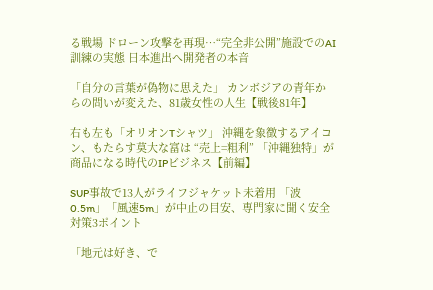る戦場 ドローン攻撃を再現…“完全非公開”施設でのAI訓練の実態 日本進出へ開発者の本音

「自分の言葉が偽物に思えた」 カンボジアの青年からの問いが変えた、81歳女性の人生【戦後81年】

右も左も「オリオンTシャツ」 沖縄を象徴するアイコン、もたらす莫大な富は “売上=粗利” 「沖縄独特」が商品になる時代のIPビジネス【前編】

SUP事故で13人がライフジャケット未着用 「波0.5m」「風速5m」が中止の目安、専門家に聞く安全対策3ポイント

「地元は好き、で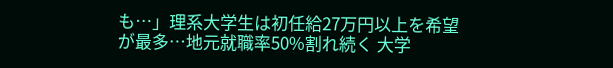も…」理系大学生は初任給27万円以上を希望が最多…地元就職率50%割れ続く 大学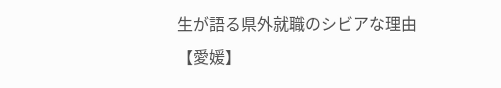生が語る県外就職のシビアな理由【愛媛】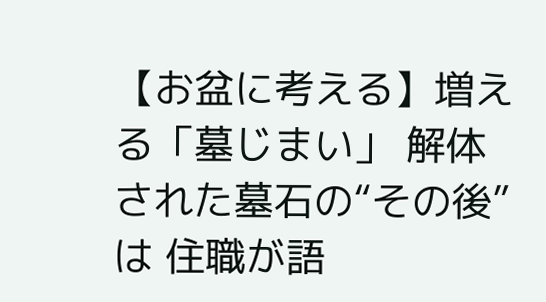【お盆に考える】増える「墓じまい」 解体された墓石の“その後”は 住職が語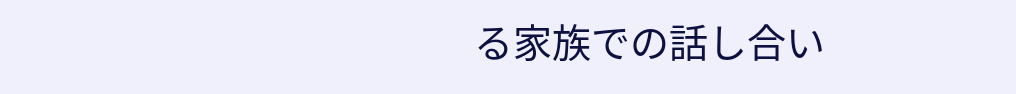る家族での話し合い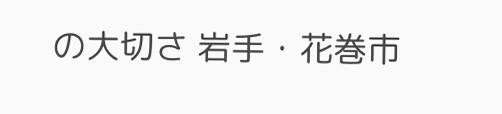の大切さ 岩手・花巻市